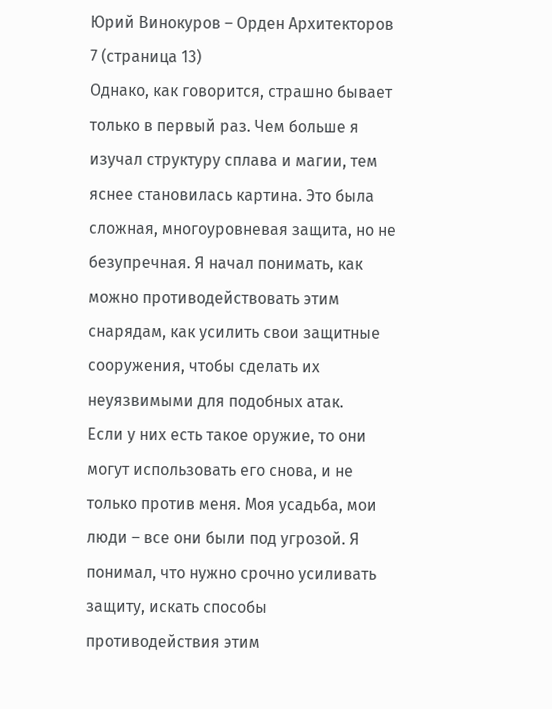Юрий Винокуров – Орден Архитекторов 7 (страница 13)
Однако, как говорится, страшно бывает только в первый раз. Чем больше я изучал структуру сплава и магии, тем яснее становилась картина. Это была сложная, многоуровневая защита, но не безупречная. Я начал понимать, как можно противодействовать этим снарядам, как усилить свои защитные сооружения, чтобы сделать их неуязвимыми для подобных атак.
Если у них есть такое оружие, то они могут использовать его снова, и не только против меня. Моя усадьба, мои люди – все они были под угрозой. Я понимал, что нужно срочно усиливать защиту, искать способы противодействия этим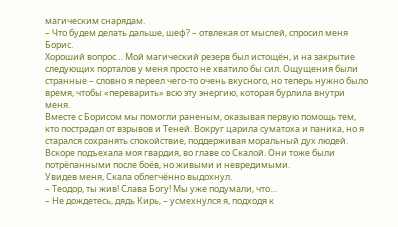магическим снарядам.
– Что будем делать дальше, шеф? – отвлекая от мыслей, спросил меня Борис.
Хороший вопрос… Мой магический резерв был истощён, и на закрытие следующих порталов у меня просто не хватило бы сил. Ощущения были странные – словно я переел чего-то очень вкусного, но теперь нужно было время, чтобы «переварить» всю эту энергию, которая бурлила внутри меня.
Вместе с Борисом мы помогли раненым, оказывая первую помощь тем, кто пострадал от взрывов и Теней. Вокруг царила суматоха и паника, но я старался сохранять спокойствие, поддерживая моральный дух людей.
Вскоре подъехала моя гвардия, во главе со Скалой. Они тоже были потрёпанными после боёв, но живыми и невредимыми.
Увидев меня, Скала облегчённо выдохнул.
– Теодор, ты жив! Слава Богу! Мы уже подумали, что…
– Не дождетесь, дядь Кирь, – усмехнулся я, подходя к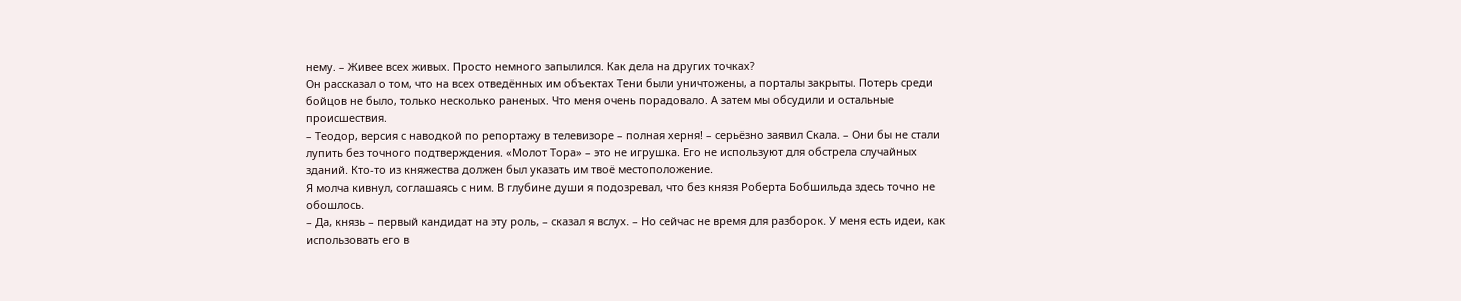нему. – Живее всех живых. Просто немного запылился. Как дела на других точках?
Он рассказал о том, что на всех отведённых им объектах Тени были уничтожены, а порталы закрыты. Потерь среди бойцов не было, только несколько раненых. Что меня очень порадовало. А затем мы обсудили и остальные происшествия.
– Теодор, версия с наводкой по репортажу в телевизоре – полная херня! – серьёзно заявил Скала. – Они бы не стали лупить без точного подтверждения. «Молот Тора» – это не игрушка. Его не используют для обстрела случайных зданий. Кто-то из княжества должен был указать им твоё местоположение.
Я молча кивнул, соглашаясь с ним. В глубине души я подозревал, что без князя Роберта Бобшильда здесь точно не обошлось.
– Да, князь – первый кандидат на эту роль, – сказал я вслух. – Но сейчас не время для разборок. У меня есть идеи, как использовать его в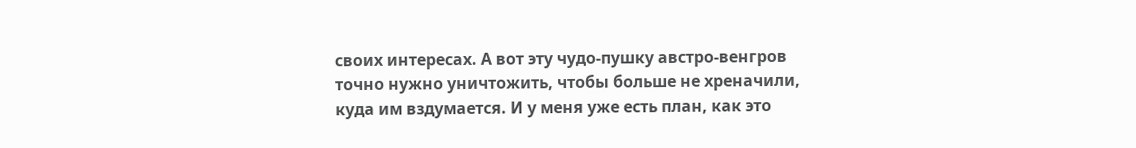своих интересах. А вот эту чудо-пушку австро-венгров точно нужно уничтожить, чтобы больше не хреначили, куда им вздумается. И у меня уже есть план, как это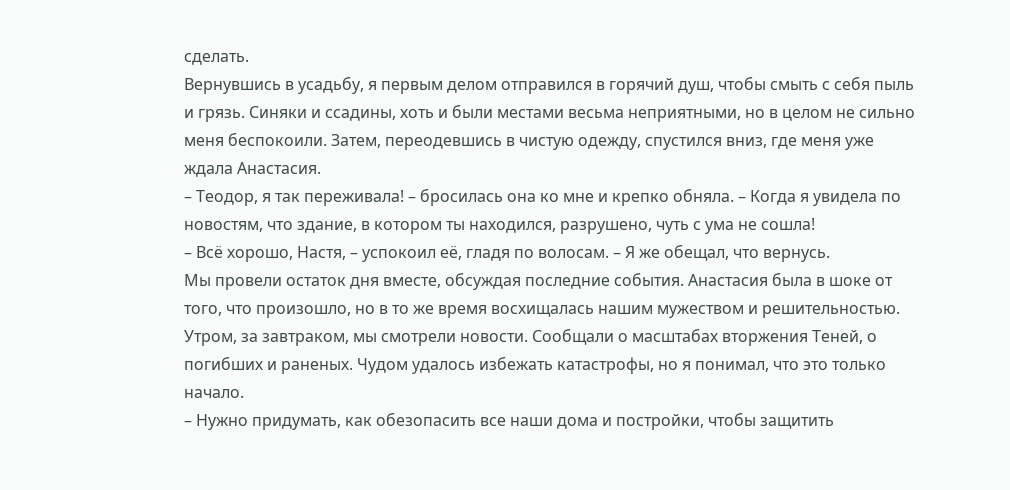сделать.
Вернувшись в усадьбу, я первым делом отправился в горячий душ, чтобы смыть с себя пыль и грязь. Синяки и ссадины, хоть и были местами весьма неприятными, но в целом не сильно меня беспокоили. Затем, переодевшись в чистую одежду, спустился вниз, где меня уже ждала Анастасия.
– Теодор, я так переживала! – бросилась она ко мне и крепко обняла. – Когда я увидела по новостям, что здание, в котором ты находился, разрушено, чуть с ума не сошла!
– Всё хорошо, Настя, – успокоил её, гладя по волосам. – Я же обещал, что вернусь.
Мы провели остаток дня вместе, обсуждая последние события. Анастасия была в шоке от того, что произошло, но в то же время восхищалась нашим мужеством и решительностью.
Утром, за завтраком, мы смотрели новости. Сообщали о масштабах вторжения Теней, о погибших и раненых. Чудом удалось избежать катастрофы, но я понимал, что это только начало.
– Нужно придумать, как обезопасить все наши дома и постройки, чтобы защитить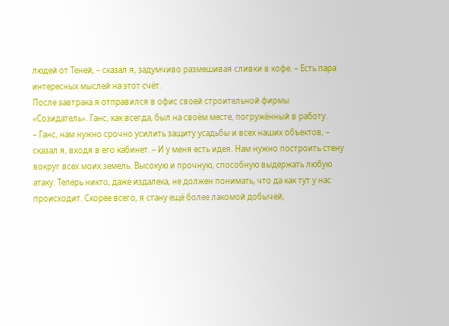людей от Теней, – сказал я, задумчиво размешивая сливки в кофе. – Есть пара интересных мыслей на этот счёт.
После завтрака я отправился в офис своей строительной фирмы «Созидатель». Ганс, как всегда, был на своём месте, погружённый в работу.
– Ганс, нам нужно срочно усилить защиту усадьбы и всех наших объектов, – сказал я, входя в его кабинет. – И у меня есть идея. Нам нужно построить стену вокруг всех моих земель. Высокую и прочную, способную выдержать любую атаку. Теперь никто, даже издалека, не должен понимать, что да как тут у нас происходит. Скорее всего, я стану ещё более лакомой добычей,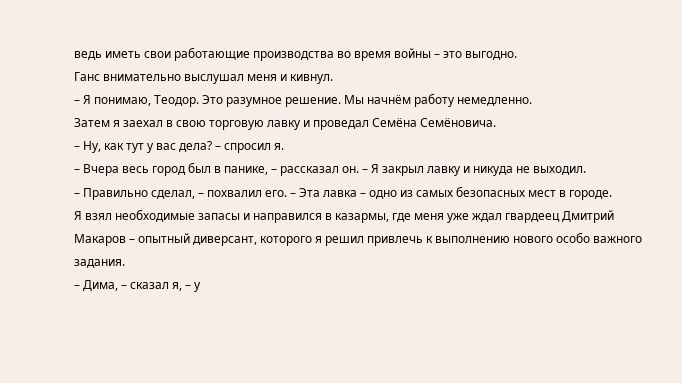ведь иметь свои работающие производства во время войны – это выгодно.
Ганс внимательно выслушал меня и кивнул.
– Я понимаю, Теодор. Это разумное решение. Мы начнём работу немедленно.
Затем я заехал в свою торговую лавку и проведал Семёна Семёновича.
– Ну, как тут у вас дела? – спросил я.
– Вчера весь город был в панике, – рассказал он. – Я закрыл лавку и никуда не выходил.
– Правильно сделал, – похвалил его. – Эта лавка – одно из самых безопасных мест в городе.
Я взял необходимые запасы и направился в казармы, где меня уже ждал гвардеец Дмитрий Макаров – опытный диверсант, которого я решил привлечь к выполнению нового особо важного задания.
– Дима, – сказал я, – у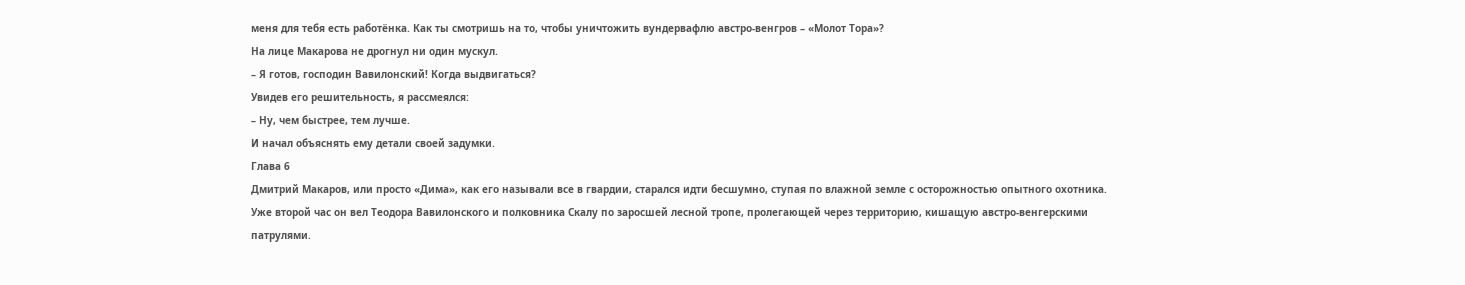меня для тебя есть работёнка. Как ты смотришь на то, чтобы уничтожить вундервафлю австро-венгров – «Молот Тора»?
На лице Макарова не дрогнул ни один мускул.
– Я готов, господин Вавилонский! Когда выдвигаться?
Увидев его решительность, я рассмеялся:
– Ну, чем быстрее, тем лучше.
И начал объяснять ему детали своей задумки.
Глава 6
Дмитрий Макаров, или просто «Дима», как его называли все в гвардии, старался идти бесшумно, ступая по влажной земле с осторожностью опытного охотника. Уже второй час он вел Теодора Вавилонского и полковника Скалу по заросшей лесной тропе, пролегающей через территорию, кишащую австро-венгерскими патрулями.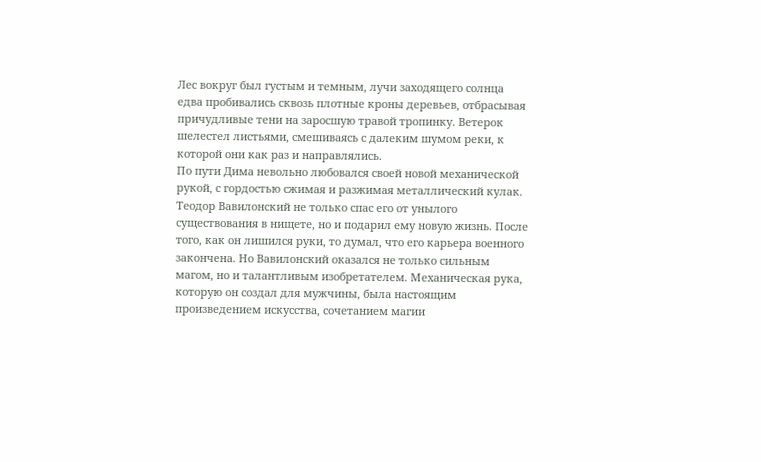Лес вокруг был густым и темным, лучи заходящего солнца едва пробивались сквозь плотные кроны деревьев, отбрасывая причудливые тени на заросшую травой тропинку. Ветерок шелестел листьями, смешиваясь с далеким шумом реки, к которой они как раз и направлялись.
По пути Дима невольно любовался своей новой механической рукой, с гордостью сжимая и разжимая металлический кулак. Теодор Вавилонский не только спас его от унылого существования в нищете, но и подарил ему новую жизнь. После того, как он лишился руки, то думал, что его карьера военного закончена. Но Вавилонский оказался не только сильным магом, но и талантливым изобретателем. Механическая рука, которую он создал для мужчины, была настоящим произведением искусства, сочетанием магии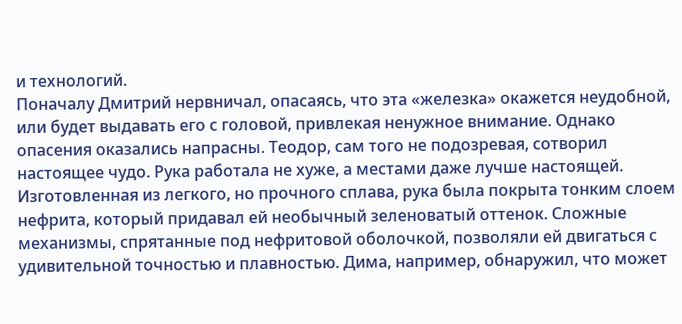и технологий.
Поначалу Дмитрий нервничал, опасаясь, что эта «железка» окажется неудобной, или будет выдавать его с головой, привлекая ненужное внимание. Однако опасения оказались напрасны. Теодор, сам того не подозревая, сотворил настоящее чудо. Рука работала не хуже, а местами даже лучше настоящей.
Изготовленная из легкого, но прочного сплава, рука была покрыта тонким слоем нефрита, который придавал ей необычный зеленоватый оттенок. Сложные механизмы, спрятанные под нефритовой оболочкой, позволяли ей двигаться с удивительной точностью и плавностью. Дима, например, обнаружил, что может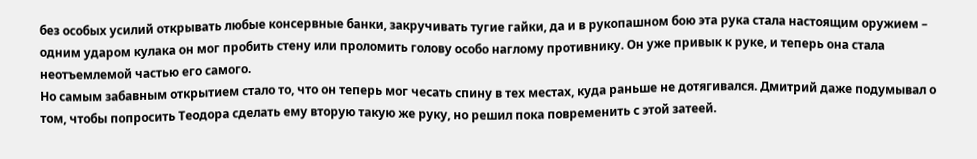без особых усилий открывать любые консервные банки, закручивать тугие гайки, да и в рукопашном бою эта рука стала настоящим оружием – одним ударом кулака он мог пробить стену или проломить голову особо наглому противнику. Он уже привык к руке, и теперь она стала неотъемлемой частью его самого.
Но самым забавным открытием стало то, что он теперь мог чесать спину в тех местах, куда раньше не дотягивался. Дмитрий даже подумывал о том, чтобы попросить Теодора сделать ему вторую такую же руку, но решил пока повременить с этой затеей.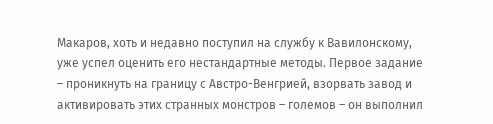Макаров, хоть и недавно поступил на службу к Вавилонскому, уже успел оценить его нестандартные методы. Первое задание – проникнуть на границу с Австро-Венгрией, взорвать завод и активировать этих странных монстров – големов – он выполнил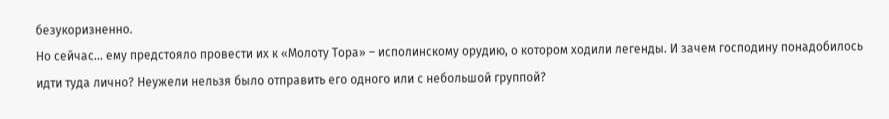безукоризненно.
Но сейчас… ему предстояло провести их к «Молоту Тора» – исполинскому орудию, о котором ходили легенды. И зачем господину понадобилось идти туда лично? Неужели нельзя было отправить его одного или с небольшой группой?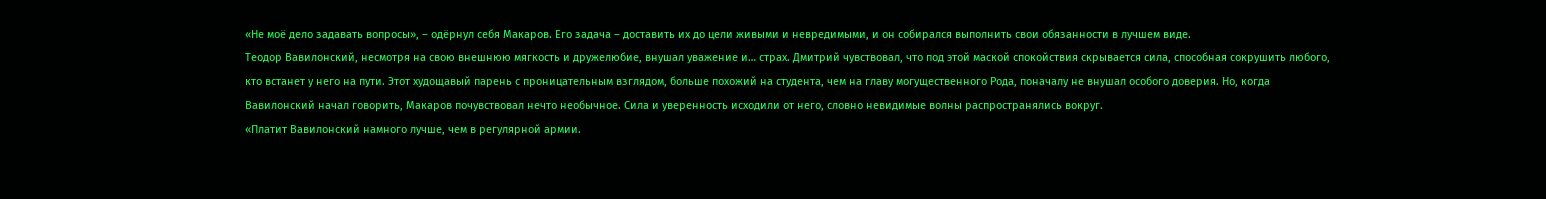«Не моё дело задавать вопросы», – одёрнул себя Макаров. Его задача – доставить их до цели живыми и невредимыми, и он собирался выполнить свои обязанности в лучшем виде.
Теодор Вавилонский, несмотря на свою внешнюю мягкость и дружелюбие, внушал уважение и… страх. Дмитрий чувствовал, что под этой маской спокойствия скрывается сила, способная сокрушить любого, кто встанет у него на пути. Этот худощавый парень с проницательным взглядом, больше похожий на студента, чем на главу могущественного Рода, поначалу не внушал особого доверия. Но, когда Вавилонский начал говорить, Макаров почувствовал нечто необычное. Сила и уверенность исходили от него, словно невидимые волны распространялись вокруг.
«Платит Вавилонский намного лучше, чем в регулярной армии.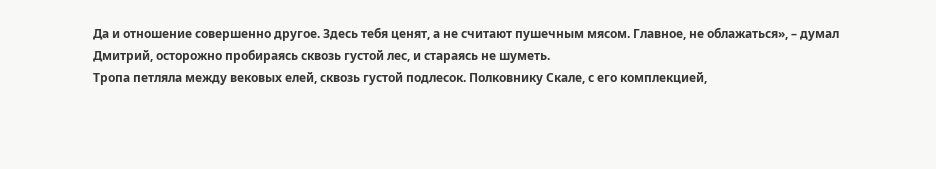Да и отношение совершенно другое. Здесь тебя ценят, а не считают пушечным мясом. Главное, не облажаться», – думал Дмитрий, осторожно пробираясь сквозь густой лес, и стараясь не шуметь.
Тропа петляла между вековых елей, сквозь густой подлесок. Полковнику Скале, с его комплекцией,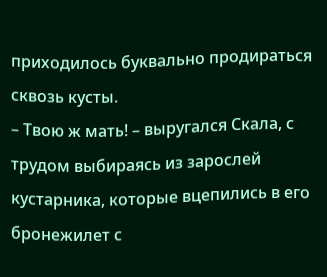приходилось буквально продираться сквозь кусты.
– Твою ж мать! – выругался Скала, с трудом выбираясь из зарослей кустарника, которые вцепились в его бронежилет с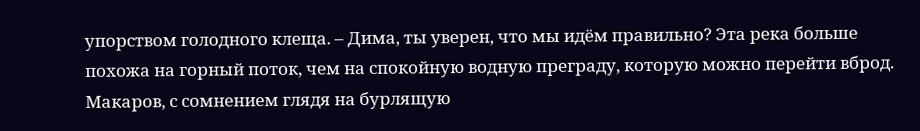упорством голодного клеща. – Дима, ты уверен, что мы идём правильно? Эта река больше похожа на горный поток, чем на спокойную водную преграду, которую можно перейти вброд.
Макаров, с сомнением глядя на бурлящую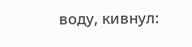воду, кивнул: